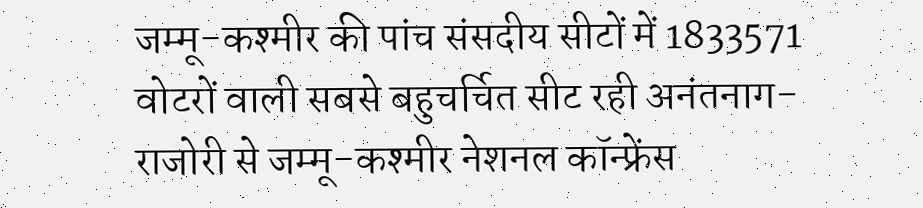जम्मू-कश्मीर की पांच संसदीय सीटों में 1833571 वोटरों वाली सबसे बहुचर्चित सीट रही अनंतनाग-राजोरी से जम्मू-कश्मीर नेशनल कॉन्फ्रेंस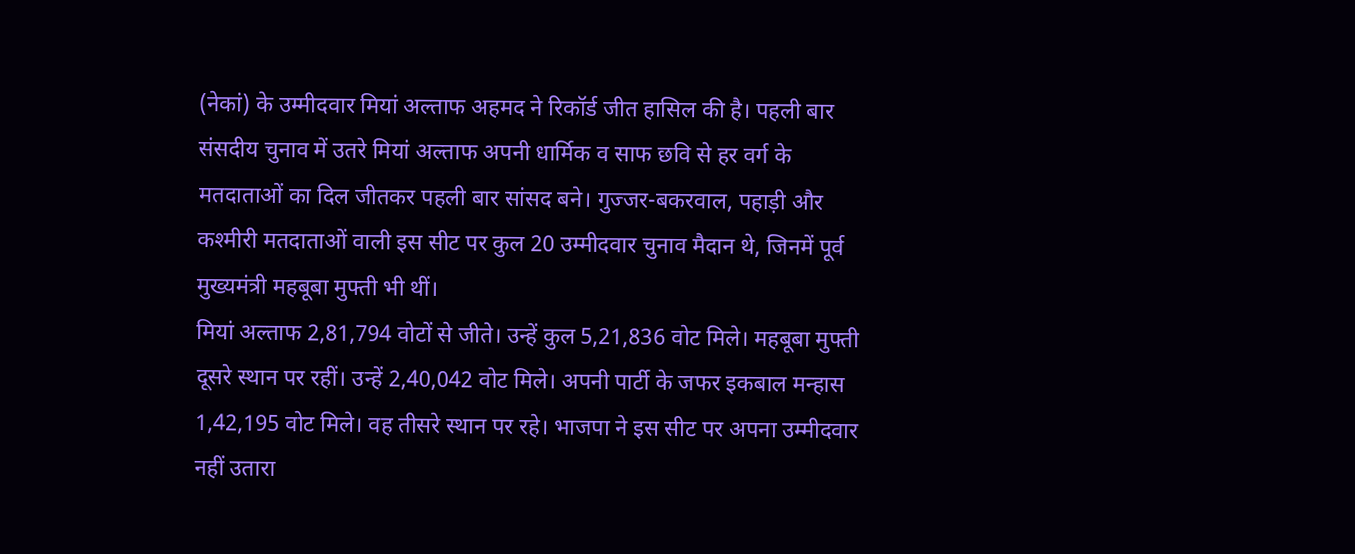(नेकां) के उम्मीदवार मियां अल्ताफ अहमद ने रिकॉर्ड जीत हासिल की है। पहली बार संसदीय चुनाव में उतरे मियां अल्ताफ अपनी धार्मिक व साफ छवि से हर वर्ग के मतदाताओं का दिल जीतकर पहली बार सांसद बने। गुज्जर-बकरवाल, पहाड़ी और कश्मीरी मतदाताओं वाली इस सीट पर कुल 20 उम्मीदवार चुनाव मैदान थे, जिनमें पूर्व मुख्यमंत्री महबूबा मुफ्ती भी थीं।
मियां अल्ताफ 2,81,794 वोटों से जीते। उन्हें कुल 5,21,836 वोट मिले। महबूबा मुफ्ती दूसरे स्थान पर रहीं। उन्हें 2,40,042 वोट मिले। अपनी पार्टी के जफर इकबाल मन्हास 1,42,195 वोट मिले। वह तीसरे स्थान पर रहे। भाजपा ने इस सीट पर अपना उम्मीदवार नहीं उतारा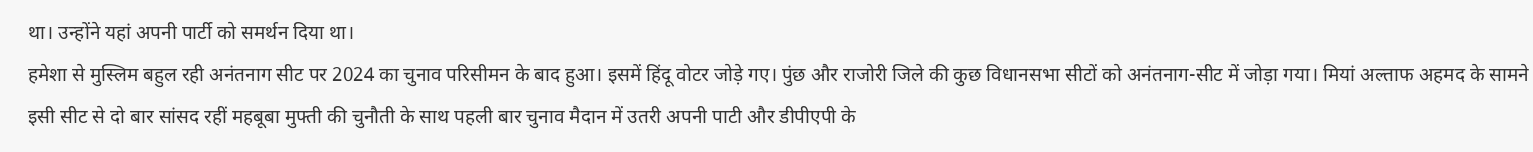था। उन्होंने यहां अपनी पार्टी को समर्थन दिया था।
हमेशा से मुस्लिम बहुल रही अनंतनाग सीट पर 2024 का चुनाव परिसीमन के बाद हुआ। इसमें हिंदू वोटर जोड़े गए। पुंछ और राजोरी जिले की कुछ विधानसभा सीटों को अनंतनाग-सीट में जोड़ा गया। मियां अल्ताफ अहमद के सामने इसी सीट से दो बार सांसद रहीं महबूबा मुफ्ती की चुनौती के साथ पहली बार चुनाव मैदान में उतरी अपनी पाटी और डीपीएपी के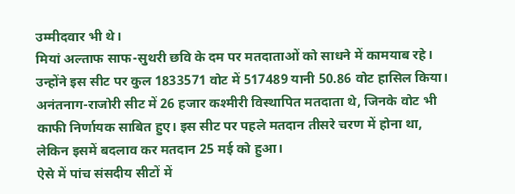उम्मीदवार भी थे।
मियां अल्ताफ साफ-सुथरी छवि के दम पर मतदाताओं को साधने में कामयाब रहे। उन्होंने इस सीट पर कुल 1833571 वोट में 517489 यानी 50.86 वोट हासिल किया। अनंतनाग-राजोरी सीट में 26 हजार कश्मीरी विस्थापित मतदाता थे, जिनके वोट भी काफी निर्णायक साबित हुए। इस सीट पर पहले मतदान तीसरे चरण में होना था, लेकिन इसमें बदलाव कर मतदान 25 मई को हुआ।
ऐसे में पांच संसदीय सीटों में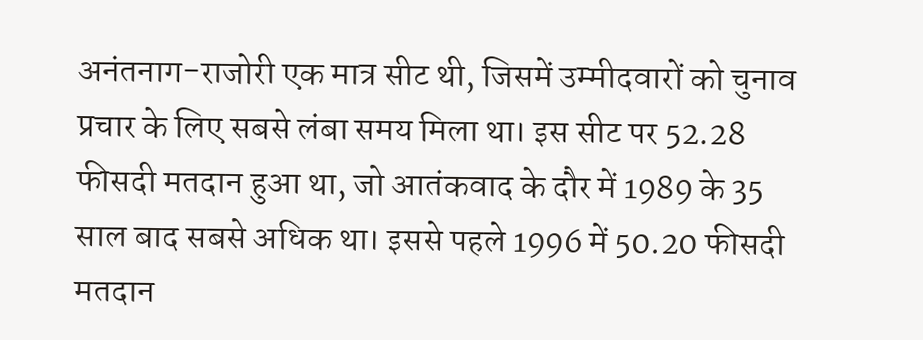अनंतनाग-राजोरी एक मात्र सीट थी, जिसमें उम्मीदवारों को चुनाव प्रचार के लिए सबसे लंबा समय मिला था। इस सीट पर 52.28 फीसदी मतदान हुआ था, जो आतंकवाद के दौर में 1989 के 35 साल बाद सबसे अधिक था। इससे पहले 1996 में 50.20 फीसदी मतदान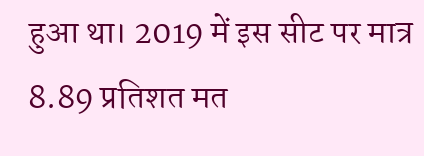हुआ था। 2019 में इस सीट पर मात्र 8.89 प्रतिशत मत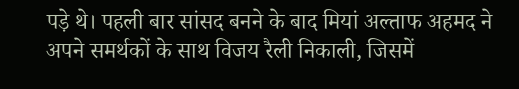पड़े थे। पहली बार सांसद बनने के बाद मियां अल्ताफ अहमद ने अपने समर्थकों के साथ विजय रैली निकाली, जिसमें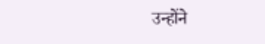उन्होंने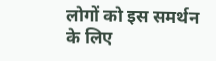लोगों को इस समर्थन के लिए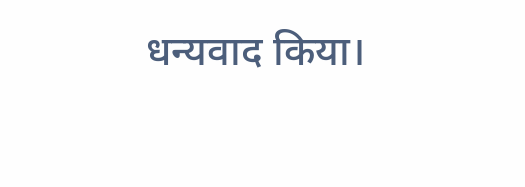धन्यवाद किया।